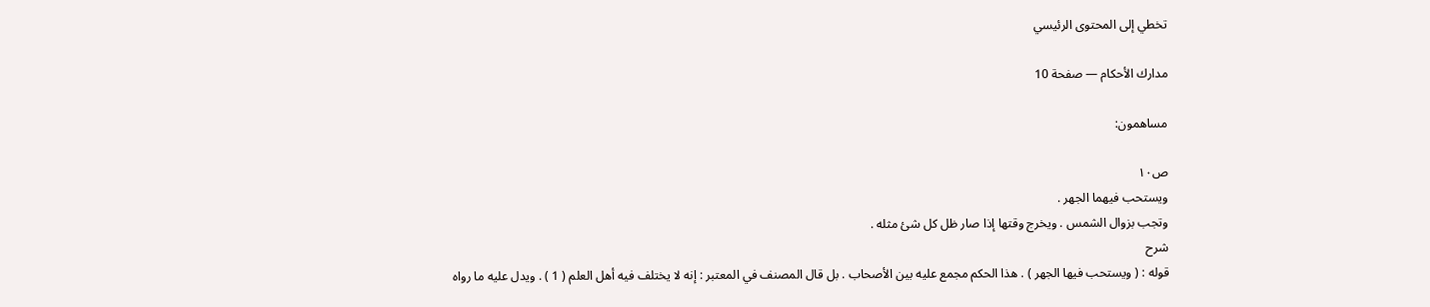تخطي إلى المحتوى الرئيسي

مدارك الأحكام — صفحة 10

مساهمون:

ص١٠
ويستحب فيهما الجهر .
وتجب بزوال الشمس . ويخرج وقتها إذا صار ظل كل شئ مثله .
شرح
قوله : ( ويستحب فيها الجهر ) . هذا الحكم مجمع عليه بين الأصحاب . بل قال المصنف في المعتبر : إنه لا يختلف فيه أهل العلم ( 1 ) . ويدل عليه ما رواه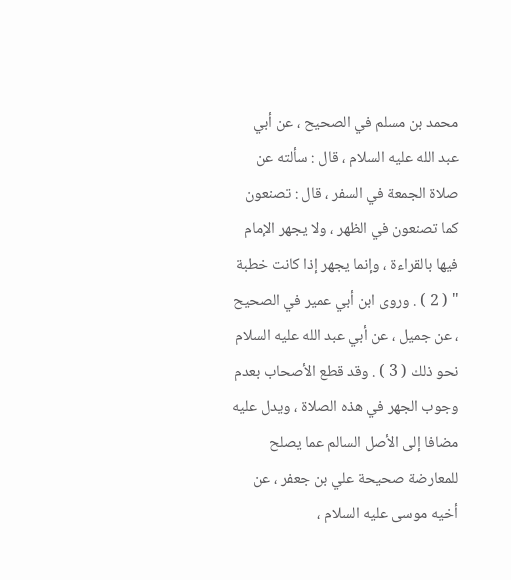محمد بن مسلم في الصحيح ، عن أبي عبد الله عليه السلام ، قال : سألته عن صلاة الجمعة في السفر ، قال : تصنعون كما تصنعون في الظهر ، ولا يجهر الإمام فيها بالقراءة ، وإنما يجهر إذا كانت خطبة " ( 2 ) . وروى ابن أبي عمير في الصحيح ، عن جميل ، عن أبي عبد الله عليه السلام نحو ذلك ( 3 ) . وقد قطع الأصحاب بعدم وجوب الجهر في هذه الصلاة ، ويدل عليه مضافا إلى الأصل السالم عما يصلح للمعارضة صحيحة علي بن جعفر ، عن أخيه موسى عليه السلام ،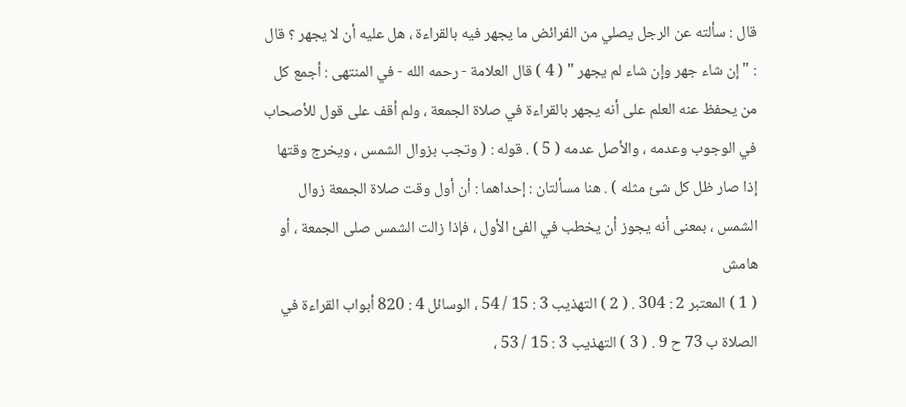قال : سألته عن الرجل يصلي من الفرائض ما يجهر فيه بالقراءة ، هل عليه أن لا يجهر ؟ قال : " إن شاء جهر وإن شاء لم يجهر " ( 4 ) قال العلامة - رحمه الله - في المنتهى : أجمع كل من يحفظ عنه العلم على أنه يجهر بالقراءة في صلاة الجمعة ، ولم أقف على قول للأصحاب في الوجوب وعدمه ، والأصل عدمه ( 5 ) . قوله : ( وتجب بزوال الشمس ، ويخرج وقتها إذا صار ظل كل شئ مثله ) . هنا مسألتان : إحداهما : أن أول وقت صلاة الجمعة زوال الشمس ، بمعنى أنه يجوز أن يخطب في الفئ الأول ، فإذا زالت الشمس صلى الجمعة ، أو
هامش
( 1 ) المعتبر 2 : 304 . ( 2 ) التهذيب 3 : 15 / 54 ، الوسائل 4 : 820 أبواب القراءة في الصلاة ب 73 ح 9 . ( 3 ) التهذيب 3 : 15 / 53 ،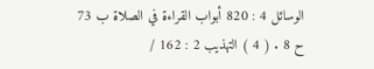الوسائل 4 : 820 أبواب القراءة في الصلاة ب 73 ح 8 . ( 4 ) التهذيب 2 : 162 /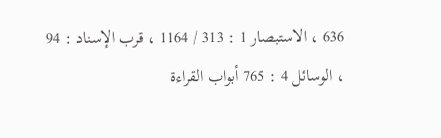636 ، الاستبصار 1 : 313 / 1164 ، قرب الإسناد : 94 ، الوسائل 4 : 765 أبواب القراءة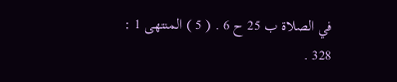في الصلاة ب 25 ح 6 . ( 5 ) المنتهى 1 : 328 .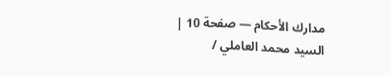مدارك الأحكام — صفحة 10 | السيد محمد العاملي /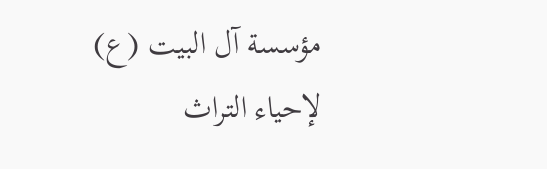مؤسسة آل البيت (ع) لإحياء التراث